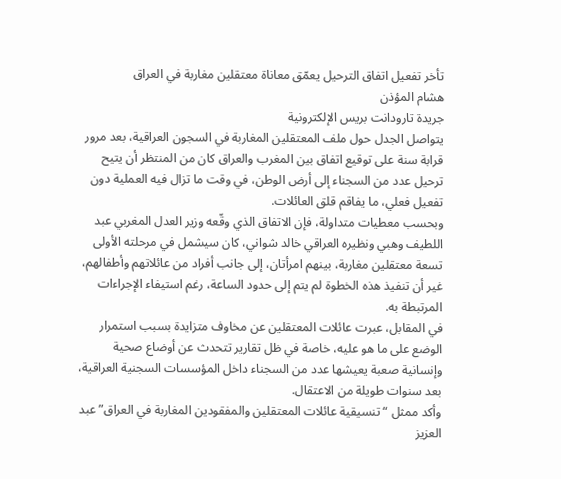تأخر تفعيل اتفاق الترحيل يعمّق معاناة معتقلين مغاربة في العراق
هشام المؤذن
جريدة تارودانت بريس الإلكترونية
يتواصل الجدل حول ملف المعتقلين المغاربة في السجون العراقية، بعد مرور قرابة سنة على توقيع اتفاق بين المغرب والعراق كان من المنتظر أن يتيح ترحيل عدد من السجناء إلى أرض الوطن، في وقت ما تزال فيه العملية دون تفعيل فعلي، ما يفاقم قلق العائلات.
وبحسب معطيات متداولة، فإن الاتفاق الذي وقّعه وزير العدل المغربي عبد اللطيف وهبي ونظيره العراقي خالد شواني، كان سيشمل في مرحلته الأولى تسعة معتقلين مغاربة، بينهم امرأتان، إلى جانب أفراد من عائلاتهم وأطفالهم، غير أن تنفيذ هذه الخطوة لم يتم إلى حدود الساعة، رغم استيفاء الإجراءات المرتبطة به.
في المقابل، عبرت عائلات المعتقلين عن مخاوف متزايدة بسبب استمرار الوضع على ما هو عليه، خاصة في ظل تقارير تتحدث عن أوضاع صحية وإنسانية صعبة يعيشها عدد من السجناء داخل المؤسسات السجنية العراقية، بعد سنوات طويلة من الاعتقال.
وأكد ممثل “تنسيقية عائلات المعتقلين والمفقودين المغاربة في العراق” عبد العزيز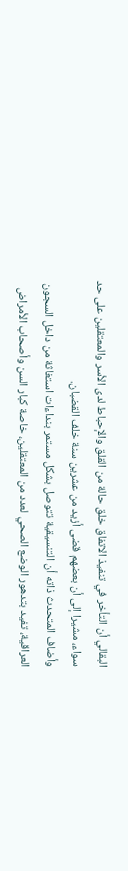البقالي أن التأخر في تنفيذ الاتفاق خلق حالة من القلق والإحباط لدى الأسر والمعتقلين على حد سواء، مشيرا إلى أن بعضهم قضى أزيد من عشرين سنة خلف القضبان.
وأضاف المتحدث ذاته أن التنسيقية تتوصل بشكل مستمر بنداءات استغاثة من داخل السجون العراقية، تفيد بتدهور الوضع الصحي لعدد من المعتقلين، خاصة كبار السن وأصحاب الأمراض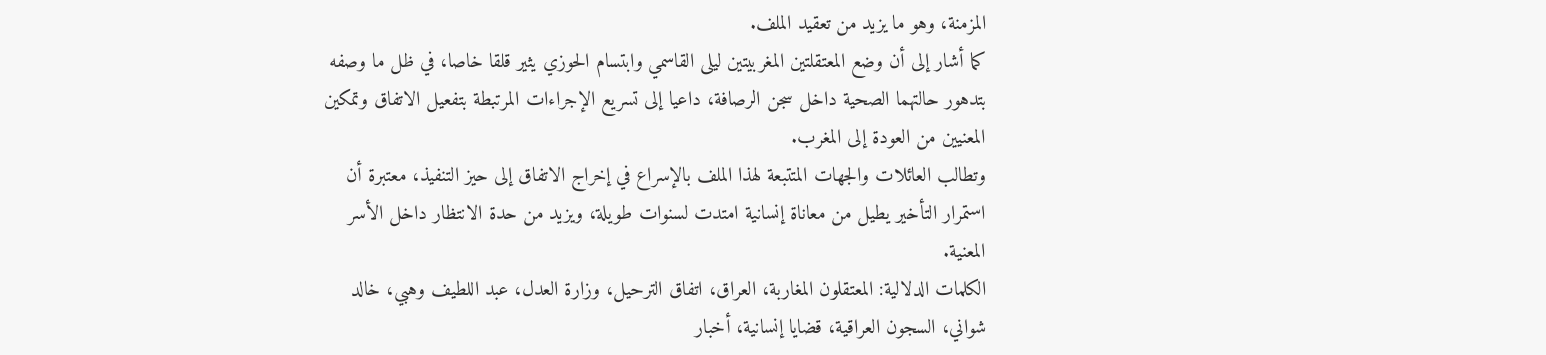المزمنة، وهو ما يزيد من تعقيد الملف.
كما أشار إلى أن وضع المعتقلتين المغربيتين ليلى القاسمي وابتسام الحوزي يثير قلقا خاصا، في ظل ما وصفه بتدهور حالتهما الصحية داخل سجن الرصافة، داعيا إلى تسريع الإجراءات المرتبطة بتفعيل الاتفاق وتمكين المعنيين من العودة إلى المغرب.
وتطالب العائلات والجهات المتتبعة لهذا الملف بالإسراع في إخراج الاتفاق إلى حيز التنفيذ، معتبرة أن استمرار التأخير يطيل من معاناة إنسانية امتدت لسنوات طويلة، ويزيد من حدة الانتظار داخل الأسر المعنية.
الكلمات الدلالية: المعتقلون المغاربة، العراق، اتفاق الترحيل، وزارة العدل، عبد اللطيف وهبي، خالد شواني، السجون العراقية، قضايا إنسانية، أخبار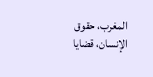المغرب، حقوق الإنسان، قضايا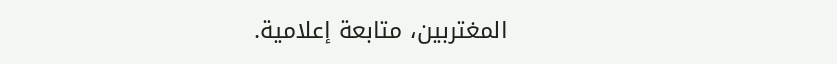المغتربين، متابعة إعلامية.